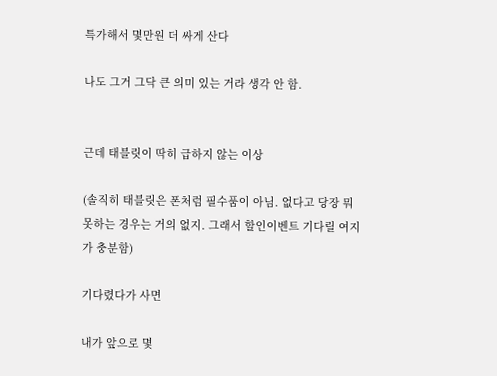특가해서 몇만원 더 싸게 산다

나도 그거 그닥 큰 의미 있는 거라 생각 안 함.


근데 태블릿이 딱히 급하지 않는 이상

(솔직히 태블릿은 폰처럼 필수품이 아님. 없다고 당장 뭐 못하는 경우는 거의 없지. 그래서 할인이벤트 기다릴 여지가 충분함)

기다렸다가 사면

내가 앞으로 몇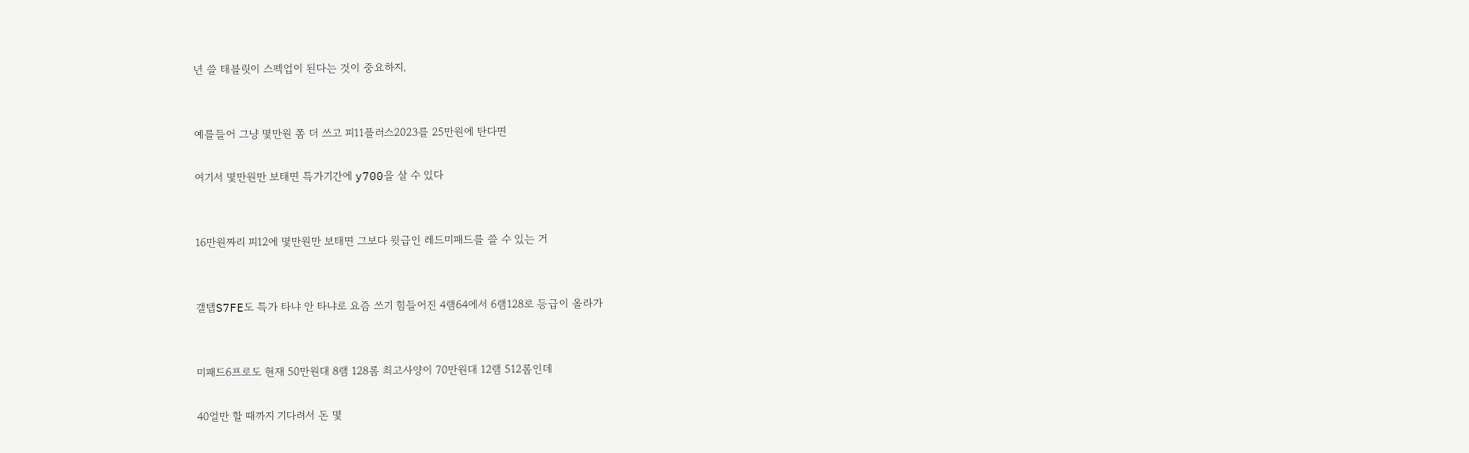년 쓸 태블릿이 스펙업이 된다는 것이 중요하지.


예를들어 그냥 몇만원 쫌 더 쓰고 피11플러스2023를 25만원에 탄다면

여기서 몇만원만 보태면 특가기간에 y700을 살 수 있다


16만원짜리 피12에 몇만원만 보태면 그보다 윗급인 레드미패드를 쓸 수 있는 거


갤탭S7FE도 특가 타냐 안 타냐로 요즘 쓰기 힘들어진 4램64에서 6램128로 등급이 올라가


미패드6프로도 현재 50만원대 8램 128롬 최고사양이 70만원대 12램 512롬인데

40얼만 할 때까지 기다려서 돈 몇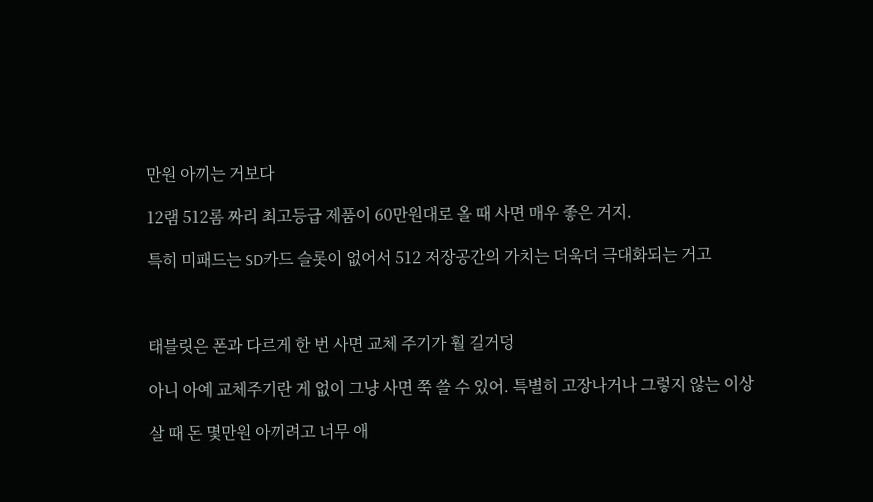만원 아끼는 거보다

12램 512롬 짜리 최고등급 제품이 60만원대로 올 때 사면 매우 좋은 거지.

특히 미패드는 SD카드 슬롯이 없어서 512 저장공간의 가치는 더욱더 극대화되는 거고



태블릿은 폰과 다르게 한 번 사면 교체 주기가 훨 길거덩

아니 아예 교체주기란 게 없이 그냥 사면 쭉 쓸 수 있어. 특별히 고장나거나 그렇지 않는 이상

살 때 돈 몇만원 아끼려고 너무 애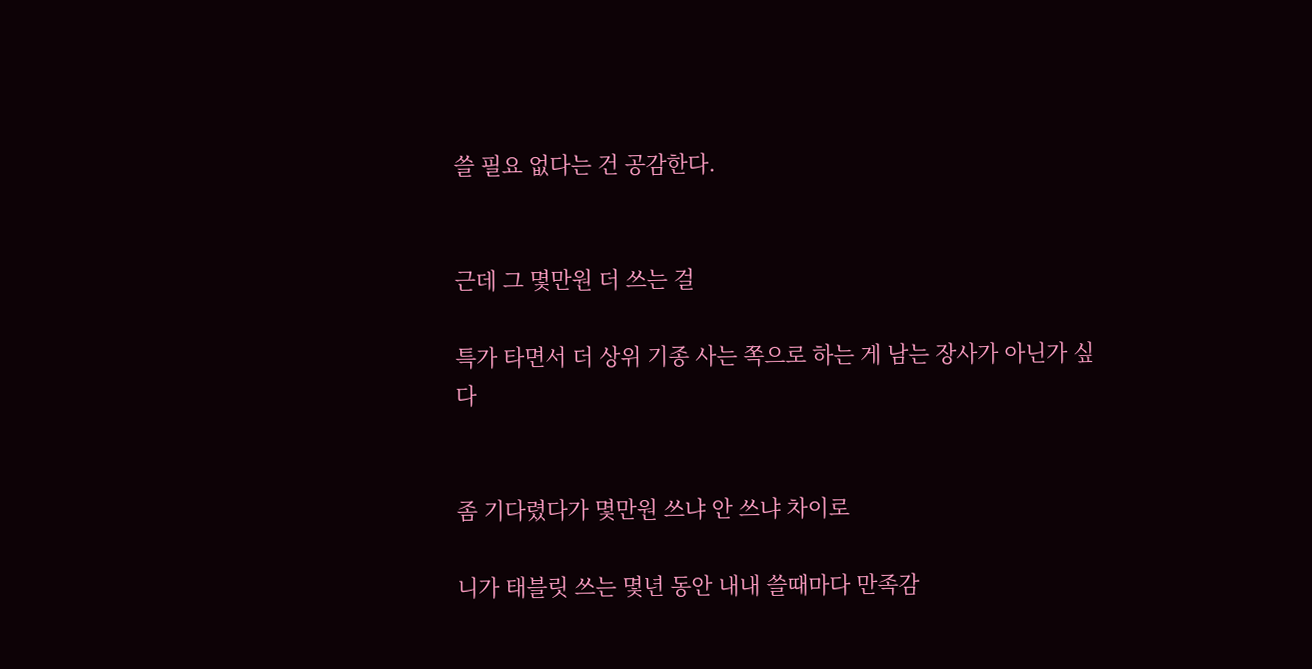쓸 필요 없다는 건 공감한다.


근데 그 몇만원 더 쓰는 걸

특가 타면서 더 상위 기종 사는 쪽으로 하는 게 남는 장사가 아닌가 싶다


좀 기다렸다가 몇만원 쓰냐 안 쓰냐 차이로

니가 태블릿 쓰는 몇년 동안 내내 쓸때마다 만족감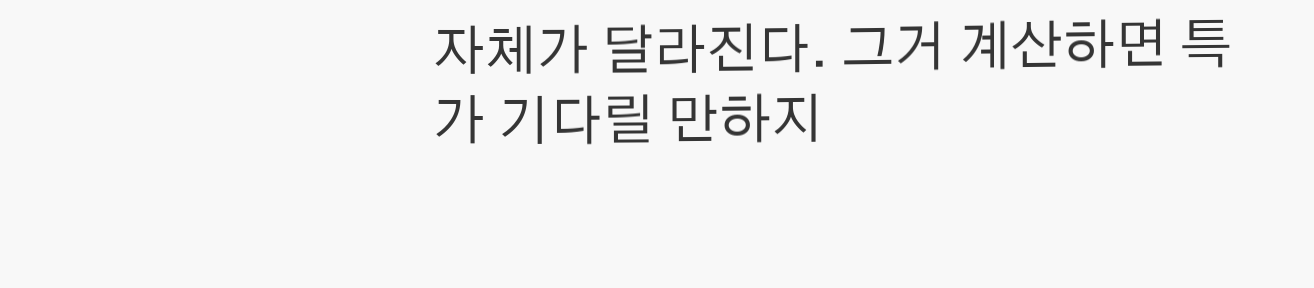자체가 달라진다. 그거 계산하면 특가 기다릴 만하지